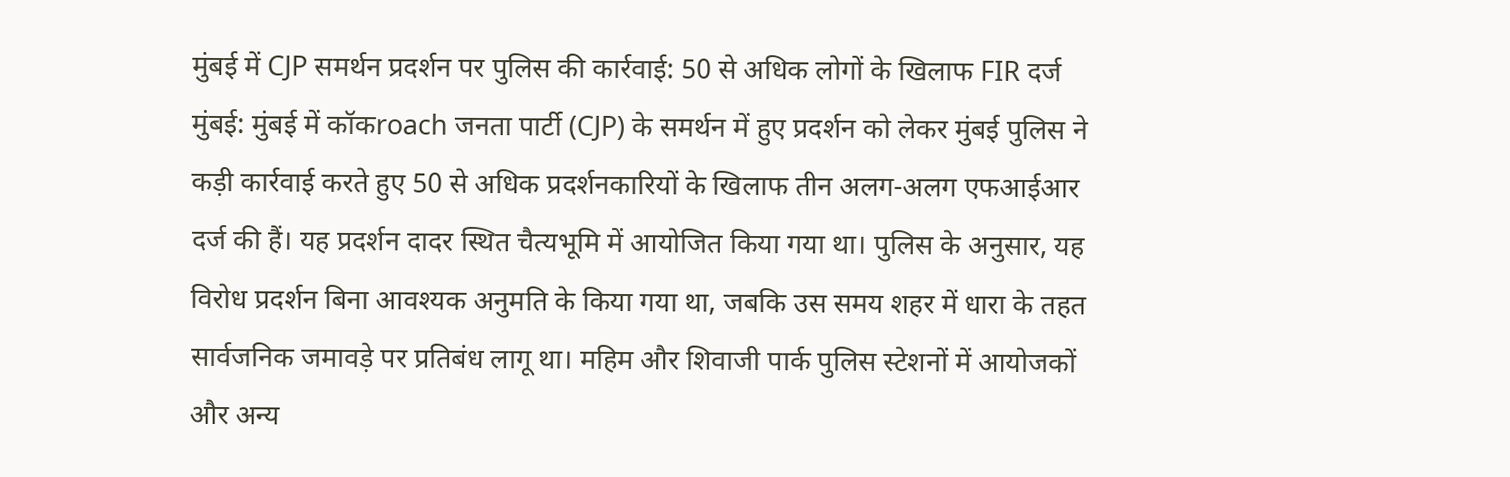मुंबई में CJP समर्थन प्रदर्शन पर पुलिस की कार्रवाई: 50 से अधिक लोगों के खिलाफ FIR दर्ज मुंबई: मुंबई में कॉकroach जनता पार्टी (CJP) के समर्थन में हुए प्रदर्शन को लेकर मुंबई पुलिस ने कड़ी कार्रवाई करते हुए 50 से अधिक प्रदर्शनकारियों के खिलाफ तीन अलग-अलग एफआईआर दर्ज की हैं। यह प्रदर्शन दादर स्थित चैत्यभूमि में आयोजित किया गया था। पुलिस के अनुसार, यह विरोध प्रदर्शन बिना आवश्यक अनुमति के किया गया था, जबकि उस समय शहर में धारा के तहत सार्वजनिक जमावड़े पर प्रतिबंध लागू था। महिम और शिवाजी पार्क पुलिस स्टेशनों में आयोजकों और अन्य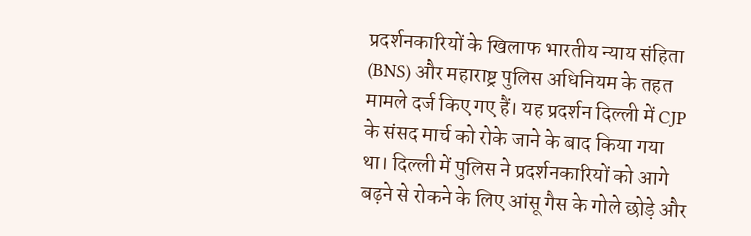प्रदर्शनकारियों के खिलाफ भारतीय न्याय संहिता (BNS) और महाराष्ट्र पुलिस अधिनियम के तहत मामले दर्ज किए गए हैं। यह प्रदर्शन दिल्ली में CJP के संसद मार्च को रोके जाने के बाद किया गया था। दिल्ली में पुलिस ने प्रदर्शनकारियों को आगे बढ़ने से रोकने के लिए आंसू गैस के गोले छोड़े और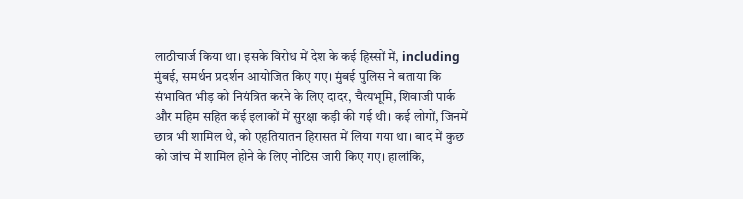लाठीचार्ज किया था। इसके विरोध में देश के कई हिस्सों में, including मुंबई, समर्थन प्रदर्शन आयोजित किए गए। मुंबई पुलिस ने बताया कि संभावित भीड़ को नियंत्रित करने के लिए दादर, चैत्यभूमि, शिवाजी पार्क और महिम सहित कई इलाकों में सुरक्षा कड़ी की गई थी। कई लोगों, जिनमें छात्र भी शामिल थे, को एहतियातन हिरासत में लिया गया था। बाद में कुछ को जांच में शामिल होने के लिए नोटिस जारी किए गए। हालांकि,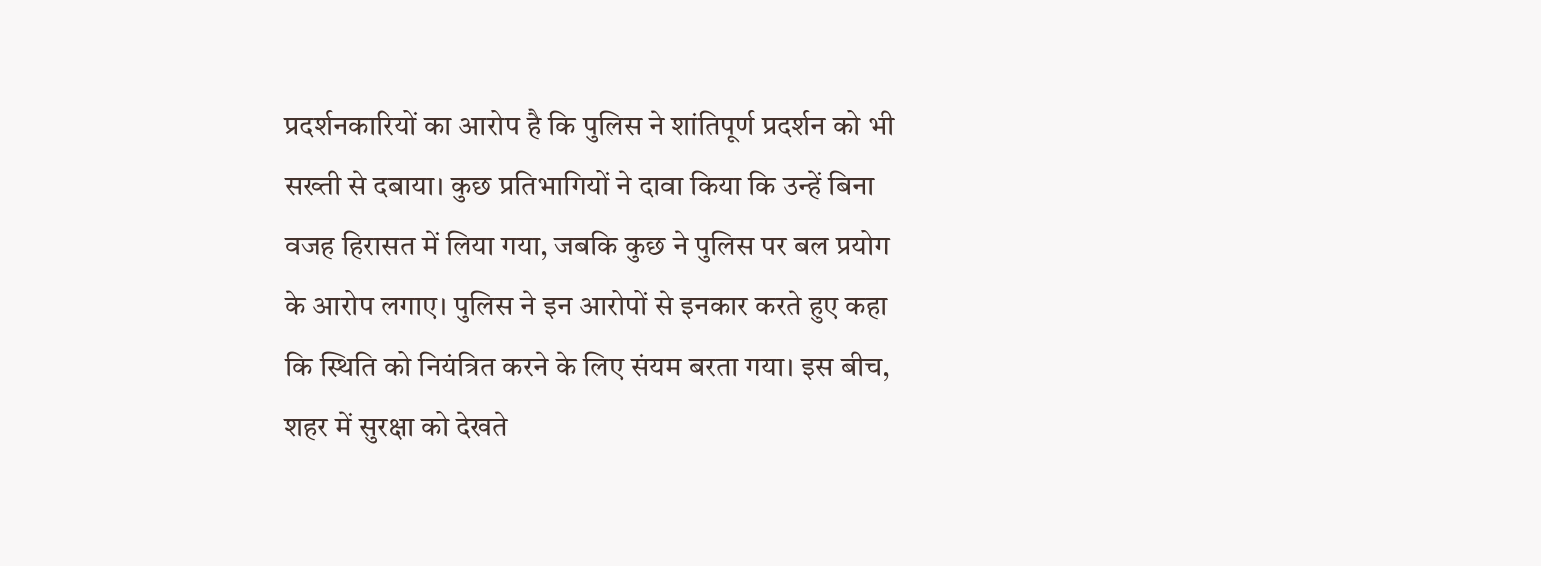प्रदर्शनकारियों का आरोप है कि पुलिस ने शांतिपूर्ण प्रदर्शन को भी सख्ती से दबाया। कुछ प्रतिभागियों ने दावा किया कि उन्हें बिना वजह हिरासत में लिया गया, जबकि कुछ ने पुलिस पर बल प्रयोग के आरोप लगाए। पुलिस ने इन आरोपों से इनकार करते हुए कहा कि स्थिति को नियंत्रित करने के लिए संयम बरता गया। इस बीच, शहर में सुरक्षा को देखते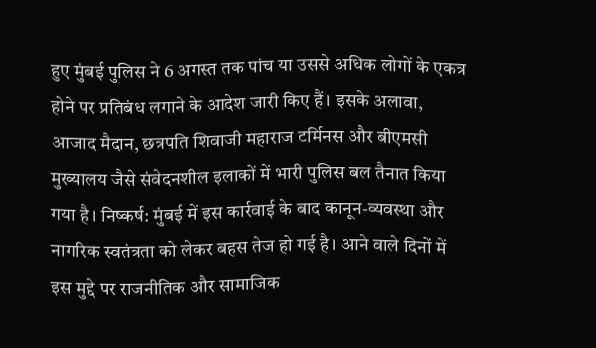हुए मुंबई पुलिस ने 6 अगस्त तक पांच या उससे अधिक लोगों के एकत्र होने पर प्रतिबंध लगाने के आदेश जारी किए हैं। इसके अलावा, आजाद मैदान, छत्रपति शिवाजी महाराज टर्मिनस और बीएमसी मुख्यालय जैसे संवेदनशील इलाकों में भारी पुलिस बल तैनात किया गया है। निष्कर्ष: मुंबई में इस कार्रवाई के बाद कानून-व्यवस्था और नागरिक स्वतंत्रता को लेकर बहस तेज हो गई है। आने वाले दिनों में इस मुद्दे पर राजनीतिक और सामाजिक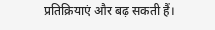प्रतिक्रियाएं और बढ़ सकती हैं।